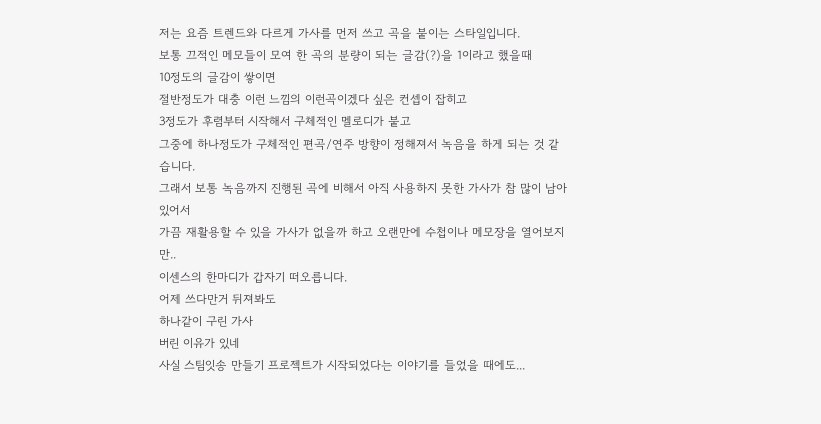저는 요즘 트렌드와 다르게 가사를 먼저 쓰고 곡을 붙이는 스타일입니다.
보통 끄적인 메모들이 모여 한 곡의 분량이 되는 글감(?)을 1이라고 했을때
10정도의 글감이 쌓이면
절반정도가 대충 이런 느낌의 이런곡이겠다 싶은 컨셉이 잡히고
3정도가 후렴부터 시작해서 구체적인 멜로디가 붙고
그중에 하나정도가 구체적인 편곡/연주 방향이 정해져서 녹음을 하게 되는 것 같습니다.
그래서 보통 녹음까지 진행된 곡에 비해서 아직 사용하지 못한 가사가 참 많이 남아있어서
가끔 재활용할 수 있을 가사가 없을까 하고 오랜만에 수첩이나 메모장을 열어보지만..
이센스의 한마디가 갑자기 떠오릅니다.
어제 쓰다만거 뒤져봐도
하나같이 구린 가사
버린 이유가 있네
사실 스팀잇송 만들기 프로젝트가 시작되었다는 이야기를 들었을 때에도...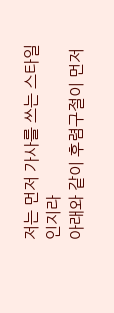저는 먼저 가사를 쓰는 스타일인지라
아래와 같이 후렴구절이 먼저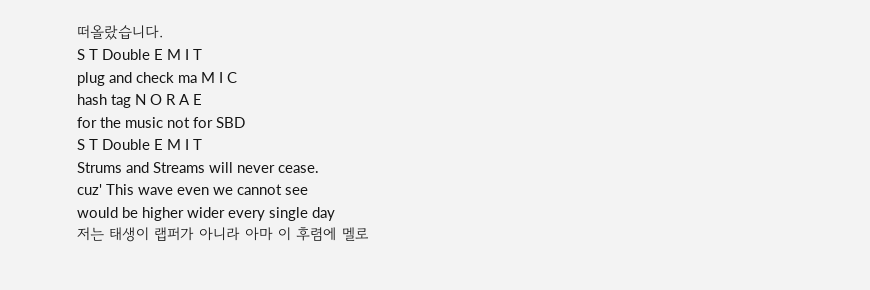떠올랐습니다.
S T Double E M I T
plug and check ma M I C
hash tag N O R A E
for the music not for SBD
S T Double E M I T
Strums and Streams will never cease.
cuz' This wave even we cannot see
would be higher wider every single day
저는 태생이 랩퍼가 아니라 아마 이 후렴에 멜로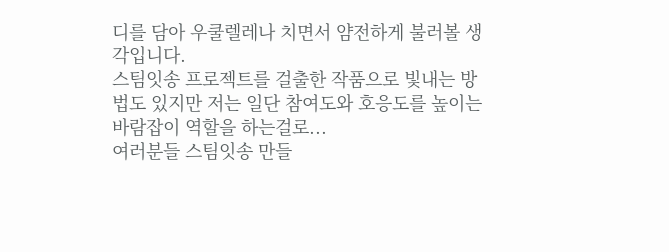디를 담아 우쿨렐레나 치면서 얌전하게 불러볼 생각입니다.
스팀잇송 프로젝트를 걸출한 작품으로 빛내는 방법도 있지만 저는 일단 참여도와 호응도를 높이는 바람잡이 역할을 하는걸로...
여러분들 스팀잇송 만들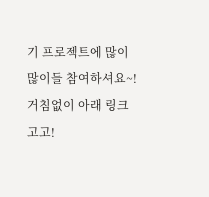기 프로젝트에 많이많이들 참여하셔요~!
거침없이 아래 링크 고고!